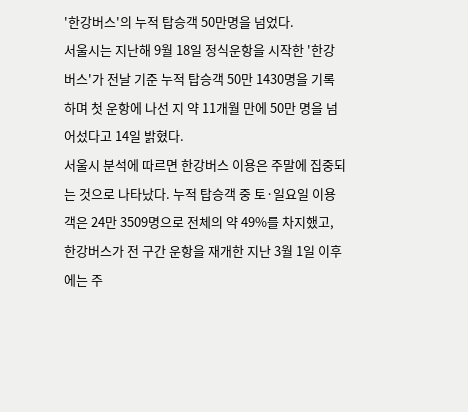'한강버스'의 누적 탑승객 50만명을 넘었다.
서울시는 지난해 9월 18일 정식운항을 시작한 '한강버스'가 전날 기준 누적 탑승객 50만 1430명을 기록하며 첫 운항에 나선 지 약 11개월 만에 50만 명을 넘어섰다고 14일 밝혔다.
서울시 분석에 따르면 한강버스 이용은 주말에 집중되는 것으로 나타났다. 누적 탑승객 중 토·일요일 이용객은 24만 3509명으로 전체의 약 49%를 차지했고, 한강버스가 전 구간 운항을 재개한 지난 3월 1일 이후에는 주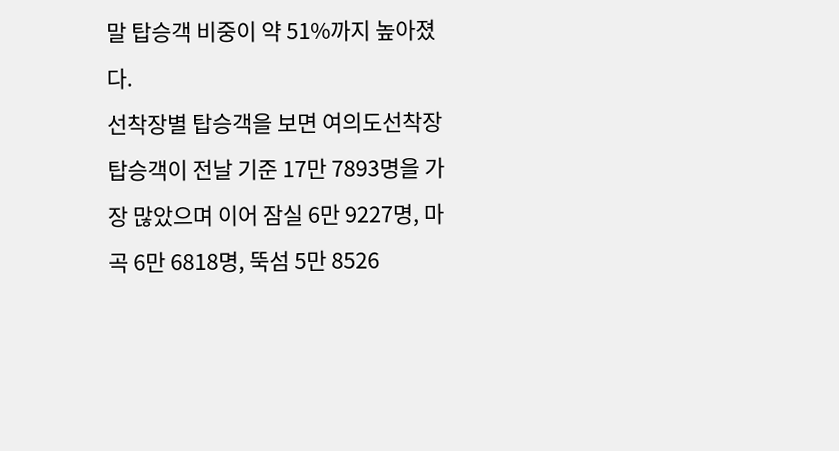말 탑승객 비중이 약 51%까지 높아졌다.
선착장별 탑승객을 보면 여의도선착장 탑승객이 전날 기준 17만 7893명을 가장 많았으며 이어 잠실 6만 9227명, 마곡 6만 6818명, 뚝섬 5만 8526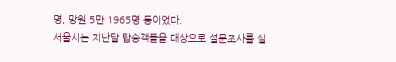명, 망원 5만 1965명 등이었다.
서울시는 지난달 탑승객들을 대상으로 설문조사를 실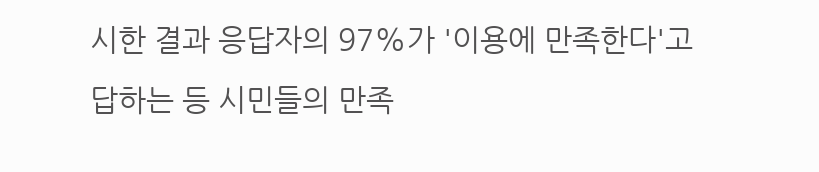시한 결과 응답자의 97%가 '이용에 만족한다'고 답하는 등 시민들의 만족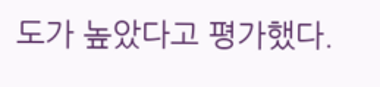도가 높았다고 평가했다.